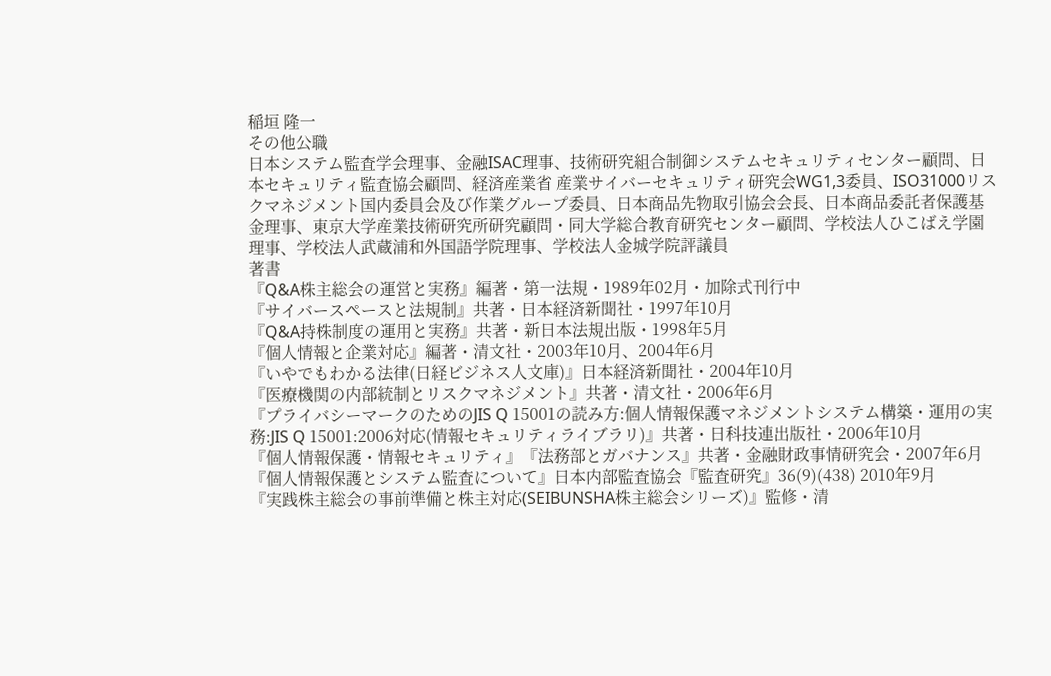稲垣 隆一
その他公職
日本システム監査学会理事、金融ISAC理事、技術研究組合制御システムセキュリティセンター顧問、日本セキュリティ監査協会顧問、経済産業省 産業サイバーセキュリティ研究会WG1,3委員、ISO31000リスクマネジメント国内委員会及び作業グループ委員、日本商品先物取引協会会長、日本商品委託者保護基金理事、東京大学産業技術研究所研究顧問・同大学総合教育研究センター顧問、学校法人ひこばえ学園理事、学校法人武蔵浦和外国語学院理事、学校法人金城学院評議員
著書
『Q&A株主総会の運営と実務』編著・第一法規・1989年02月・加除式刊行中
『サイバースペースと法規制』共著・日本経済新聞社・1997年10月
『Q&A持株制度の運用と実務』共著・新日本法規出版・1998年5月
『個人情報と企業対応』編著・清文社・2003年10月、2004年6月
『いやでもわかる法律(日経ビジネス人文庫)』日本経済新聞社・2004年10月
『医療機関の内部統制とリスクマネジメント』共著・清文社・2006年6月
『プライバシーマークのためのJIS Q 15001の読み方:個人情報保護マネジメントシステム構築・運用の実務:JIS Q 15001:2006対応(情報セキュリティライブラリ)』共著・日科技連出版社・2006年10月
『個人情報保護・情報セキュリティ』『法務部とガバナンス』共著・金融財政事情研究会・2007年6月
『個人情報保護とシステム監査について』日本内部監査協会『監査研究』36(9)(438) 2010年9月
『実践株主総会の事前準備と株主対応(SEIBUNSHA株主総会シリーズ)』監修・清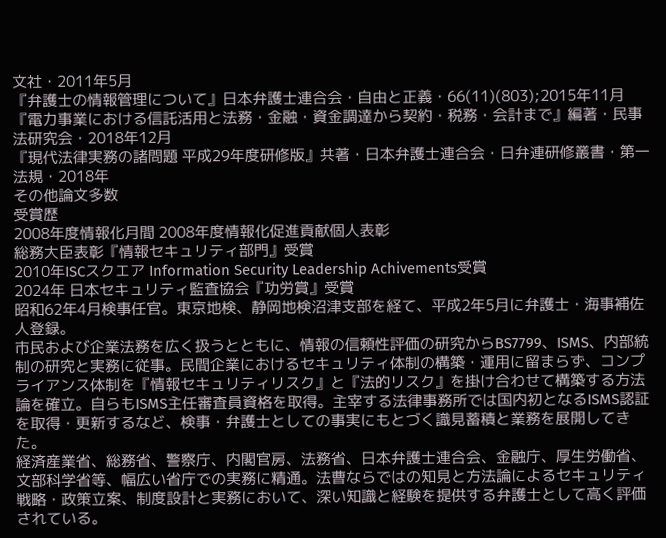文社・2011年5月
『弁護士の情報管理について』日本弁護士連合会・自由と正義・66(11)(803);2015年11月
『電力事業における信託活用と法務・金融・資金調達から契約・税務・会計まで』編著・民事法研究会・2018年12月
『現代法律実務の諸問題 平成29年度研修版』共著・日本弁護士連合会・日弁連研修叢書・第一法規・2018年
その他論文多数
受賞歴
2008年度情報化月間 2008年度情報化促進貢献個人表彰
総務大臣表彰『情報セキュリティ部門』受賞
2010年ISCスクエア Information Security Leadership Achivements受賞
2024年 日本セキュリティ監査協会『功労賞』受賞
昭和62年4月検事任官。東京地検、静岡地検沼津支部を経て、平成2年5月に弁護士・海事補佐人登録。
市民および企業法務を広く扱うとともに、情報の信頼性評価の研究からBS7799、ISMS、内部統制の研究と実務に従事。民間企業におけるセキュリティ体制の構築・運用に留まらず、コンプライアンス体制を『情報セキュリティリスク』と『法的リスク』を掛け合わせて構築する方法論を確立。自らもISMS主任審査員資格を取得。主宰する法律事務所では国内初となるISMS認証を取得・更新するなど、検事・弁護士としての事実にもとづく識見蓄積と業務を展開してきた。
経済産業省、総務省、警察庁、内閣官房、法務省、日本弁護士連合会、金融庁、厚生労働省、文部科学省等、幅広い省庁での実務に精通。法曹ならではの知見と方法論によるセキュリティ戦略・政策立案、制度設計と実務において、深い知識と経験を提供する弁護士として高く評価されている。